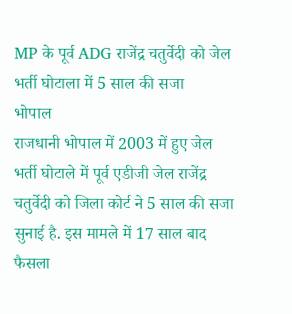MP के पूर्व ADG राजेंद्र चतुर्वेदी को जेल भर्ती घोटाला में 5 साल की सजा
भोपाल
राजधानी भोपाल में 2003 में हुए जेल भर्ती घोटाले में पूर्व एडीजी जेल राजेंद्र चतुर्वेदी को जिला कोर्ट ने 5 साल की सजा सुनाई है. इस मामले में 17 साल बाद फैसला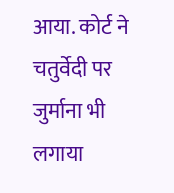आया. कोर्ट ने चतुर्वेदी पर जुर्माना भी लगाया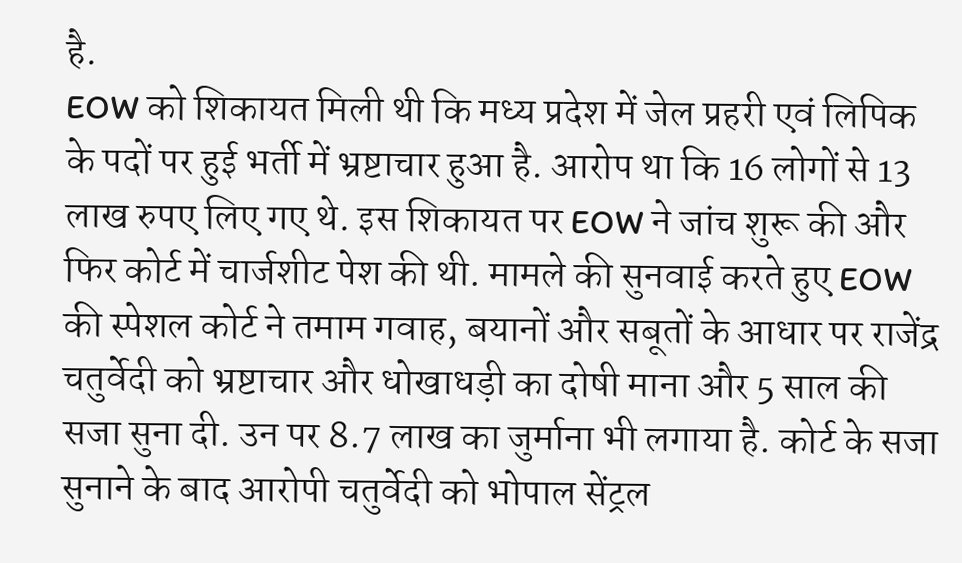है.
EOW को शिकायत मिली थी कि मध्य प्रदेश में जेल प्रहरी एवं लिपिक के पदों पर हुई भर्ती में भ्रष्टाचार हुआ है. आरोप था कि 16 लोगों से 13 लाख रुपए लिए गए थे. इस शिकायत पर EOW ने जांच शुरू की और फिर कोर्ट में चार्जशीट पेश की थी. मामले की सुनवाई करते हुए EOW की स्पेशल कोर्ट ने तमाम गवाह, बयानों और सबूतों के आधार पर राजेंद्र चतुर्वेदी को भ्रष्टाचार और धोखाधड़ी का दोषी माना और 5 साल की सजा सुना दी. उन पर 8.7 लाख का जुर्माना भी लगाया है. कोर्ट के सजा सुनाने के बाद आरोपी चतुर्वेदी को भोपाल सेंट्रल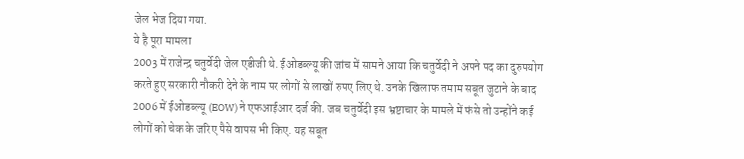जेल भेज दिया गया.
ये है पूरा मामला
2003 में राजेन्द्र चतुर्वेदी जेल एडीजी थे. ईओडब्ल्यू की जांच में सामने आया कि चतुर्वेदी ने अपने पद का दुरुपयोग करते हुए सरकारी नौकरी देने के नाम पर लोगों से लाखों रुपए लिए थे. उनके खिलाफ तमाम सबूत जुटाने के बाद 2006 में ईओडब्ल्यू (EOW) ने एफआईआर दर्ज की. जब चतुर्वेदी इस भ्रष्टाचार के मामले में फंसे तो उन्होंने कई लोगों को चेक के जरिए पैसे वापस भी किए. यह सबूत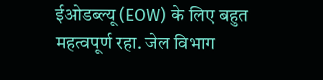ईओडब्ल्यू (EOW) के लिए बहुत महत्वपूर्ण रहा. जेल विभाग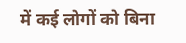में कई लोगों को बिना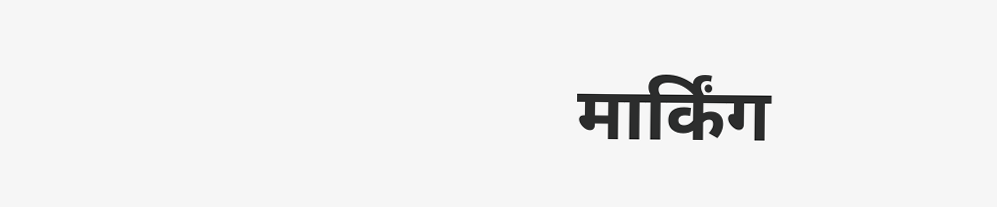मार्किंग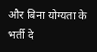और बिना योग्यता के भर्ती दे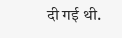दी गई थी.